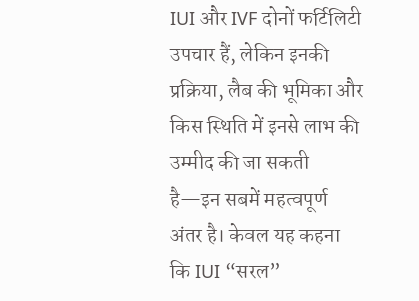IUI और IVF दोनों फर्टिलिटी उपचार हैं, लेकिन इनकी प्रक्रिया, लैब की भूमिका और किस स्थिति में इनसे लाभ की उम्मीद की जा सकती है—इन सबमें महत्वपूर्ण अंतर है। केवल यह कहना कि IUI “सरल”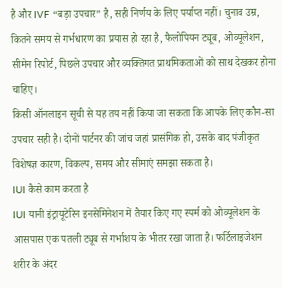है और IVF “बड़ा उपचार” है, सही निर्णय के लिए पर्याप्त नहीं। चुनाव उम्र, कितने समय से गर्भधारण का प्रयास हो रहा है, फैलोपियन ट्यूब, ओव्यूलेशन, सीमेन रिपोर्ट, पिछले उपचार और व्यक्तिगत प्राथमिकताओं को साथ देखकर होना चाहिए।
किसी ऑनलाइन सूची से यह तय नहीं किया जा सकता कि आपके लिए कौन-सा उपचार सही है। दोनों पार्टनर की जांच जहां प्रासंगिक हो, उसके बाद पंजीकृत विशेषज्ञ कारण, विकल्प, समय और सीमाएं समझा सकता है।
IUI कैसे काम करता है
IUI यानी इंट्रायूटेरिन इनसेमिनेशन में तैयार किए गए स्पर्म को ओव्यूलेशन के आसपास एक पतली ट्यूब से गर्भाशय के भीतर रखा जाता है। फर्टिलाइजेशन शरीर के अंदर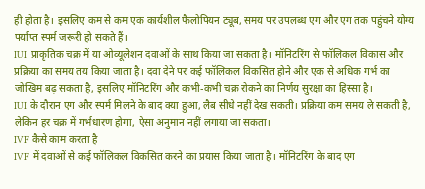ही होता है। इसलिए कम से कम एक कार्यशील फैलोपियन ट्यूब, समय पर उपलब्ध एग और एग तक पहुंचने योग्य पर्याप्त स्पर्म जरूरी हो सकते हैं।
IUI प्राकृतिक चक्र में या ओव्यूलेशन दवाओं के साथ किया जा सकता है। मॉनिटरिंग से फॉलिकल विकास और प्रक्रिया का समय तय किया जाता है। दवा देने पर कई फॉलिकल विकसित होने और एक से अधिक गर्भ का जोखिम बढ़ सकता है, इसलिए मॉनिटरिंग और कभी-कभी चक्र रोकने का निर्णय सुरक्षा का हिस्सा है।
IUI के दौरान एग और स्पर्म मिलने के बाद क्या हुआ, लैब सीधे नहीं देख सकती। प्रक्रिया कम समय ले सकती है, लेकिन हर चक्र में गर्भधारण होगा, ऐसा अनुमान नहीं लगाया जा सकता।
IVF कैसे काम करता है
IVF में दवाओं से कई फॉलिकल विकसित करने का प्रयास किया जाता है। मॉनिटरिंग के बाद एग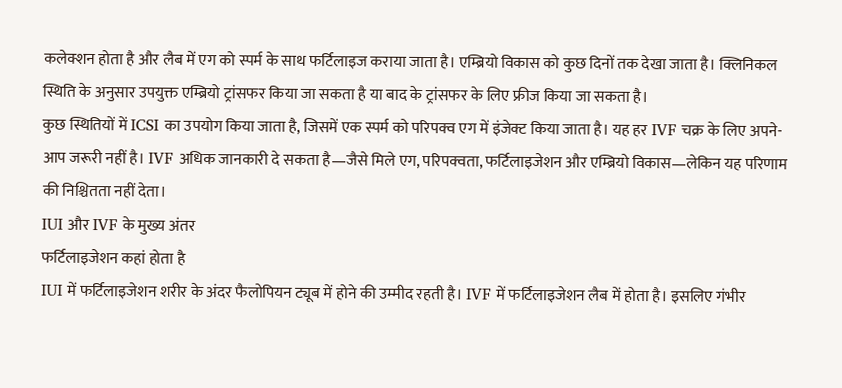कलेक्शन होता है और लैब में एग को स्पर्म के साथ फर्टिलाइज कराया जाता है। एम्ब्रियो विकास को कुछ दिनों तक देखा जाता है। क्लिनिकल स्थिति के अनुसार उपयुक्त एम्ब्रियो ट्रांसफर किया जा सकता है या बाद के ट्रांसफर के लिए फ्रीज किया जा सकता है।
कुछ स्थितियों में ICSI का उपयोग किया जाता है, जिसमें एक स्पर्म को परिपक्व एग में इंजेक्ट किया जाता है। यह हर IVF चक्र के लिए अपने-आप जरूरी नहीं है। IVF अधिक जानकारी दे सकता है—जैसे मिले एग, परिपक्वता, फर्टिलाइजेशन और एम्ब्रियो विकास—लेकिन यह परिणाम की निश्चितता नहीं देता।
IUI और IVF के मुख्य अंतर
फर्टिलाइजेशन कहां होता है
IUI में फर्टिलाइजेशन शरीर के अंदर फैलोपियन ट्यूब में होने की उम्मीद रहती है। IVF में फर्टिलाइजेशन लैब में होता है। इसलिए गंभीर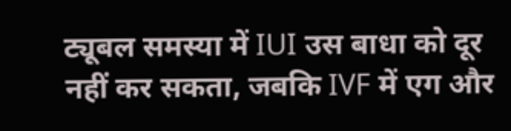ट्यूबल समस्या में IUI उस बाधा को दूर नहीं कर सकता, जबकि IVF में एग और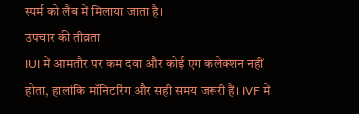स्पर्म को लैब में मिलाया जाता है।
उपचार की तीव्रता
IUI में आमतौर पर कम दवा और कोई एग कलेक्शन नहीं होता, हालांकि मॉनिटरिंग और सही समय जरूरी हैं। IVF में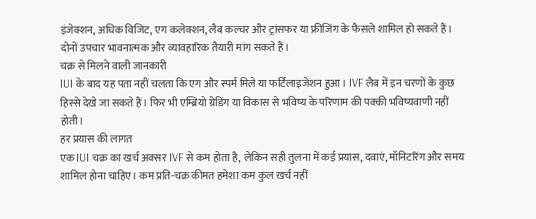इंजेक्शन, अधिक विजिट, एग कलेक्शन, लैब कल्चर और ट्रांसफर या फ्रीजिंग के फैसले शामिल हो सकते हैं। दोनों उपचार भावनात्मक और व्यावहारिक तैयारी मांग सकते हैं।
चक्र से मिलने वाली जानकारी
IUI के बाद यह पता नहीं चलता कि एग और स्पर्म मिले या फर्टिलाइजेशन हुआ। IVF लैब में इन चरणों के कुछ हिस्से देखे जा सकते हैं। फिर भी एम्ब्रियो ग्रेडिंग या विकास से भविष्य के परिणाम की पक्की भविष्यवाणी नहीं होती।
हर प्रयास की लागत
एक IUI चक्र का खर्च अक्सर IVF से कम होता है, लेकिन सही तुलना में कई प्रयास, दवाएं, मॉनिटरिंग और समय शामिल होना चाहिए। कम प्रति-चक्र कीमत हमेशा कम कुल खर्च नहीं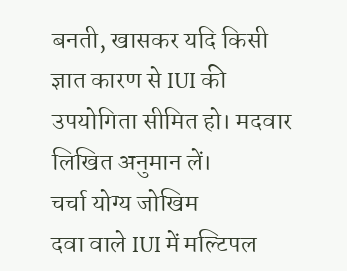बनती, खासकर यदि किसी ज्ञात कारण से IUI की उपयोगिता सीमित हो। मदवार लिखित अनुमान लें।
चर्चा योग्य जोखिम
दवा वाले IUI में मल्टिपल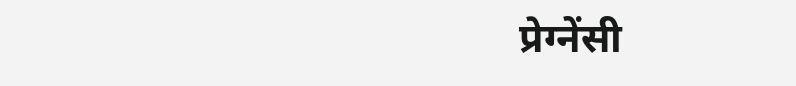प्रेग्नेंसी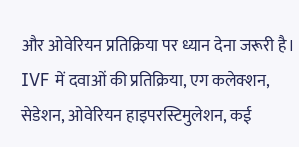और ओवेरियन प्रतिक्रिया पर ध्यान देना जरूरी है। IVF में दवाओं की प्रतिक्रिया, एग कलेक्शन, सेडेशन, ओवेरियन हाइपरस्टिमुलेशन, कई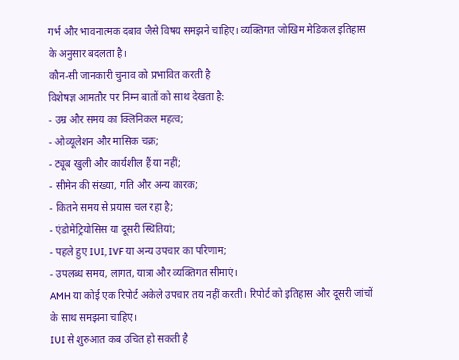गर्भ और भावनात्मक दबाव जैसे विषय समझने चाहिए। व्यक्तिगत जोखिम मेडिकल इतिहास के अनुसार बदलता है।
कौन-सी जानकारी चुनाव को प्रभावित करती है
विशेषज्ञ आमतौर पर निम्न बातों को साथ देखता है:
- उम्र और समय का क्लिनिकल महत्व;
- ओव्यूलेशन और मासिक चक्र;
- ट्यूब खुली और कार्यशील हैं या नहीं;
- सीमेन की संख्या, गति और अन्य कारक;
- कितने समय से प्रयास चल रहा है;
- एंडोमेट्रियोसिस या दूसरी स्थितियां;
- पहले हुए IUI, IVF या अन्य उपचार का परिणाम;
- उपलब्ध समय, लागत, यात्रा और व्यक्तिगत सीमाएं।
AMH या कोई एक रिपोर्ट अकेले उपचार तय नहीं करती। रिपोर्ट को इतिहास और दूसरी जांचों के साथ समझना चाहिए।
IUI से शुरुआत कब उचित हो सकती है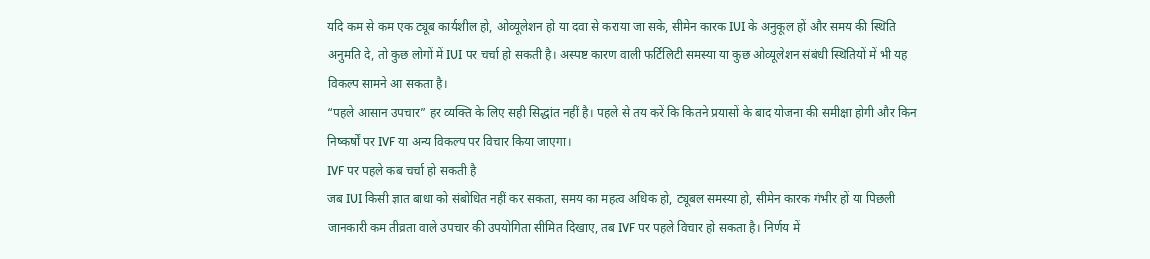यदि कम से कम एक ट्यूब कार्यशील हो, ओव्यूलेशन हो या दवा से कराया जा सके, सीमेन कारक IUI के अनुकूल हों और समय की स्थिति अनुमति दे, तो कुछ लोगों में IUI पर चर्चा हो सकती है। अस्पष्ट कारण वाली फर्टिलिटी समस्या या कुछ ओव्यूलेशन संबंधी स्थितियों में भी यह विकल्प सामने आ सकता है।
“पहले आसान उपचार” हर व्यक्ति के लिए सही सिद्धांत नहीं है। पहले से तय करें कि कितने प्रयासों के बाद योजना की समीक्षा होगी और किन निष्कर्षों पर IVF या अन्य विकल्प पर विचार किया जाएगा।
IVF पर पहले कब चर्चा हो सकती है
जब IUI किसी ज्ञात बाधा को संबोधित नहीं कर सकता, समय का महत्व अधिक हो, ट्यूबल समस्या हो, सीमेन कारक गंभीर हों या पिछली जानकारी कम तीव्रता वाले उपचार की उपयोगिता सीमित दिखाए, तब IVF पर पहले विचार हो सकता है। निर्णय में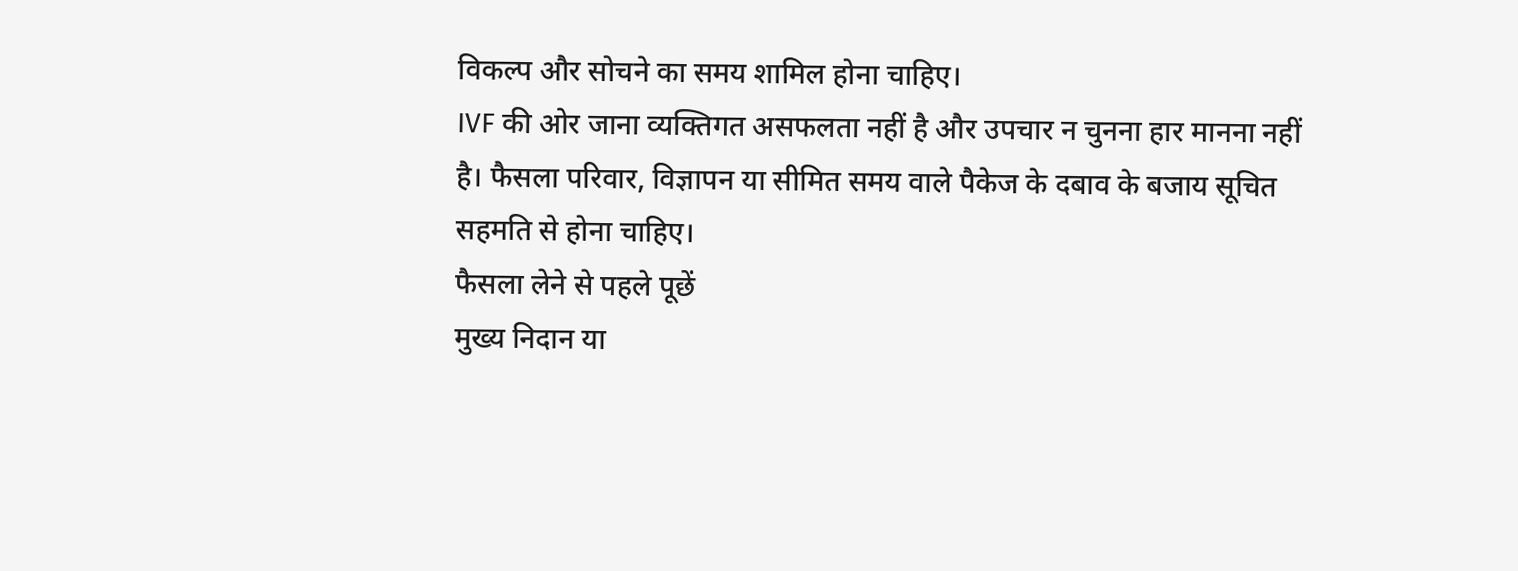विकल्प और सोचने का समय शामिल होना चाहिए।
IVF की ओर जाना व्यक्तिगत असफलता नहीं है और उपचार न चुनना हार मानना नहीं है। फैसला परिवार, विज्ञापन या सीमित समय वाले पैकेज के दबाव के बजाय सूचित सहमति से होना चाहिए।
फैसला लेने से पहले पूछें
मुख्य निदान या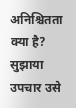अनिश्चितता क्या है? सुझाया उपचार उसे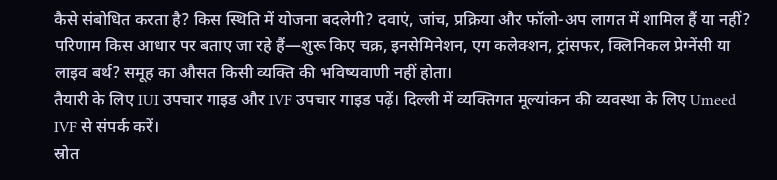कैसे संबोधित करता है? किस स्थिति में योजना बदलेगी? दवाएं, जांच, प्रक्रिया और फॉलो-अप लागत में शामिल हैं या नहीं? परिणाम किस आधार पर बताए जा रहे हैं—शुरू किए चक्र, इनसेमिनेशन, एग कलेक्शन, ट्रांसफर, क्लिनिकल प्रेग्नेंसी या लाइव बर्थ? समूह का औसत किसी व्यक्ति की भविष्यवाणी नहीं होता।
तैयारी के लिए IUI उपचार गाइड और IVF उपचार गाइड पढ़ें। दिल्ली में व्यक्तिगत मूल्यांकन की व्यवस्था के लिए Umeed IVF से संपर्क करें।
स्रोत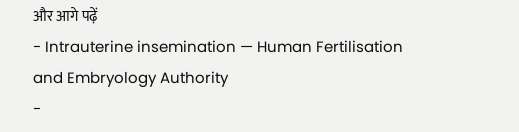और आगे पढ़ें
- Intrauterine insemination — Human Fertilisation and Embryology Authority
-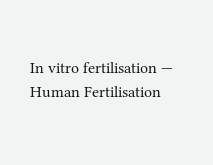In vitro fertilisation — Human Fertilisation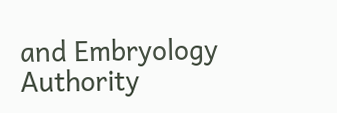and Embryology Authority